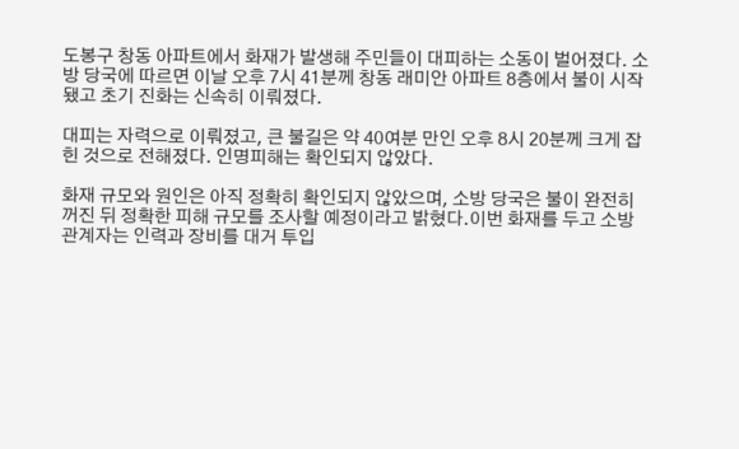도봉구 창동 아파트에서 화재가 발생해 주민들이 대피하는 소동이 벌어졌다. 소방 당국에 따르면 이날 오후 7시 41분께 창동 래미안 아파트 8층에서 불이 시작됐고 초기 진화는 신속히 이뤄졌다.

대피는 자력으로 이뤄졌고, 큰 불길은 약 40여분 만인 오후 8시 20분께 크게 잡힌 것으로 전해졌다. 인명피해는 확인되지 않았다.

화재 규모와 원인은 아직 정확히 확인되지 않았으며, 소방 당국은 불이 완전히 꺼진 뒤 정확한 피해 규모를 조사할 예정이라고 밝혔다.이번 화재를 두고 소방 관계자는 인력과 장비를 대거 투입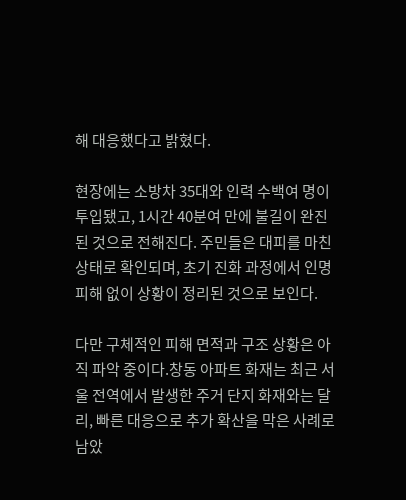해 대응했다고 밝혔다.

현장에는 소방차 35대와 인력 수백여 명이 투입됐고, 1시간 40분여 만에 불길이 완진된 것으로 전해진다. 주민들은 대피를 마친 상태로 확인되며, 초기 진화 과정에서 인명피해 없이 상황이 정리된 것으로 보인다.

다만 구체적인 피해 면적과 구조 상황은 아직 파악 중이다.창동 아파트 화재는 최근 서울 전역에서 발생한 주거 단지 화재와는 달리, 빠른 대응으로 추가 확산을 막은 사례로 남았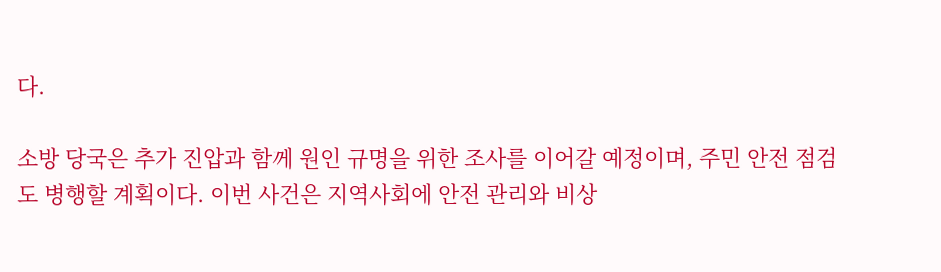다.

소방 당국은 추가 진압과 함께 원인 규명을 위한 조사를 이어갈 예정이며, 주민 안전 점검도 병행할 계획이다. 이번 사건은 지역사회에 안전 관리와 비상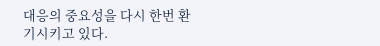대응의 중요성을 다시 한번 환기시키고 있다.